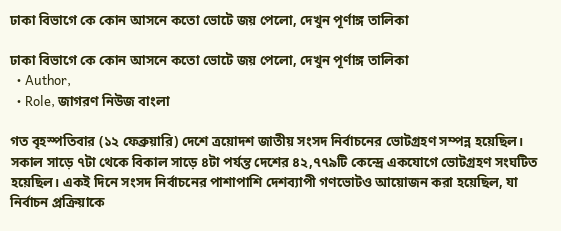ঢাকা বিভাগে কে কোন আসনে কতো ভোটে জয় পেলো, দেখুন পূর্ণাঙ্গ তালিকা

ঢাকা বিভাগে কে কোন আসনে কতো ভোটে জয় পেলো, দেখুন পূর্ণাঙ্গ তালিকা
  • Author,
  • Role, জাগরণ নিউজ বাংলা

গত বৃহস্পতিবার (১২ ফেব্রুয়ারি) দেশে ত্রয়োদশ জাতীয় সংসদ নির্বাচনের ভোটগ্রহণ সম্পন্ন হয়েছিল। সকাল সাড়ে ৭টা থেকে বিকাল সাড়ে ৪টা পর্যন্ত দেশের ৪২,৭৭৯টি কেন্দ্রে একযোগে ভোটগ্রহণ সংঘটিত হয়েছিল। একই দিনে সংসদ নির্বাচনের পাশাপাশি দেশব্যাপী গণভোটও আয়োজন করা হয়েছিল, যা নির্বাচন প্রক্রিয়াকে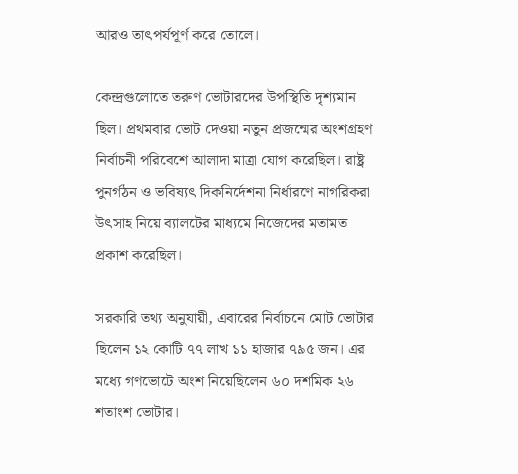আরও তাৎপর্যপূর্ণ করে তোলে।

কেন্দ্রগুলোতে তরুণ ভোটারদের উপস্থিতি দৃশ্যমান ছিল। প্রথমবার ভোট দেওয়া নতুন প্রজন্মের অংশগ্রহণ নির্বাচনী পরিবেশে আলাদা মাত্রা যোগ করেছিল। রাষ্ট্র পুনর্গঠন ও ভবিষ্যৎ দিকনির্দেশনা নির্ধারণে নাগরিকরা উৎসাহ নিয়ে ব্যালটের মাধ্যমে নিজেদের মতামত প্রকাশ করেছিল।

সরকারি তথ্য অনুযায়ী, এবারের নির্বাচনে মোট ভোটার ছিলেন ১২ কোটি ৭৭ লাখ ১১ হাজার ৭৯৫ জন। এর মধ্যে গণভোটে অংশ নিয়েছিলেন ৬০ দশমিক ২৬ শতাংশ ভোটার।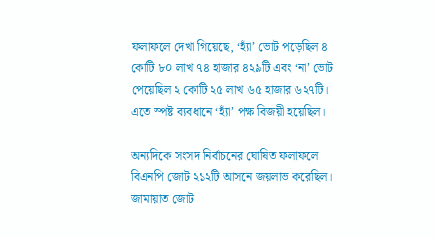ফলাফলে দেখা গিয়েছে, ‘হ্যাঁ’ ভোট পড়েছিল ৪ কোটি ৮০ লাখ ৭৪ হাজার ৪২৯টি এবং ‘না’ ভোট পেয়েছিল ২ কোটি ২৫ লাখ ৬৫ হাজার ৬২৭টি। এতে স্পষ্ট ব্যবধানে ‘হ্যাঁ’ পক্ষ বিজয়ী হয়েছিল।

অন্যদিকে সংসদ নির্বাচনের ঘোষিত ফলাফলে বিএনপি জোট ২১২টি আসনে জয়লাভ করেছিল। জামায়াত জোট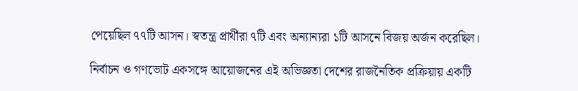পেয়েছিল ৭৭টি আসন। স্বতন্ত্র প্রার্থীরা ৭টি এবং অন্যান্যরা ১টি আসনে বিজয় অর্জন করেছিল।

নির্বাচন ও গণভোট একসঙ্গে আয়োজনের এই অভিজ্ঞতা দেশের রাজনৈতিক প্রক্রিয়ায় একটি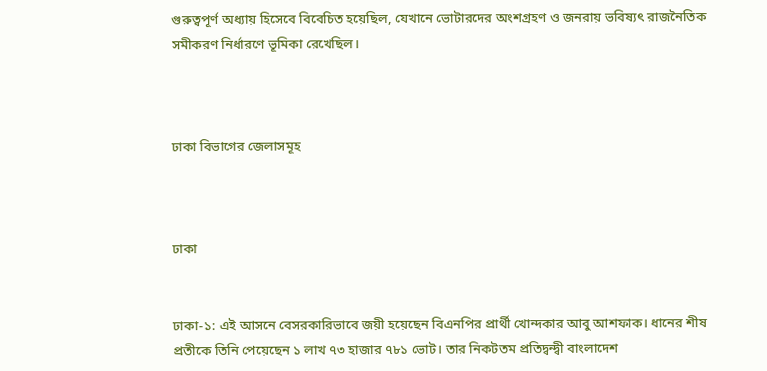গুরুত্বপূর্ণ অধ্যায় হিসেবে বিবেচিত হয়েছিল, যেখানে ভোটারদের অংশগ্রহণ ও জনরায় ভবিষ্যৎ রাজনৈতিক সমীকরণ নির্ধারণে ভূমিকা রেখেছিল।



ঢাকা বিভাগের জেলাসমূহ



ঢাকা


ঢাকা-১: এই আসনে বেসরকারিভাবে জয়ী হয়েছেন বিএনপির প্রার্থী খোন্দকার আবু আশফাক। ধানের শীষ প্রতীকে তিনি পেয়েছেন ১ লাখ ৭৩ হাজার ৭৮১ ভোট। তার নিকটতম প্রতিদ্বন্দ্বী বাংলাদেশ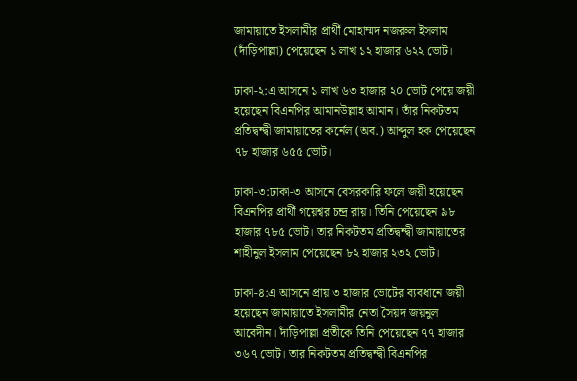জামায়াতে ইসলামীর প্রার্থী মোহাম্মদ নজরুল ইসলাম (দাঁড়িপাল্লা) পেয়েছেন ১ লাখ ১২ হাজার ৬২২ ভোট।

ঢাকা-২:এ আসনে ১ লাখ ৬৩ হাজার ২০ ভোট পেয়ে জয়ী হয়েছেন বিএনপির আমানউল্লাহ আমান। তাঁর নিকটতম প্রতিদ্বন্দ্বী জামায়াতের কর্নেল (অব.) আব্দুল হক পেয়েছেন ৭৮ হাজার ৬৫৫ ভোট।

ঢাকা-৩:ঢাকা-৩ আসনে বেসরকারি ফলে জয়ী হয়েছেন বিএনপির প্রার্থী গয়েশ্বর চন্দ্র রায়। তিনি পেয়েছেন ৯৮ হাজার ৭৮৫ ভোট। তার নিকটতম প্রতিদ্বন্দ্বী জামায়াতের শাহীনুল ইসলাম পেয়েছেন ৮২ হাজার ২৩২ ভোট।

ঢাকা-৪:এ আসনে প্রায় ৩ হাজার ভোটের ব্যবধানে জয়ী হয়েছেন জামায়াতে ইসলামীর নেতা সৈয়দ জয়নুল আবেদীন। দাঁড়িপাল্লা প্রতীকে তিনি পেয়েছেন ৭৭ হাজার ৩৬৭ ভোট। তার নিকটতম প্রতিদ্বন্দ্বী বিএনপির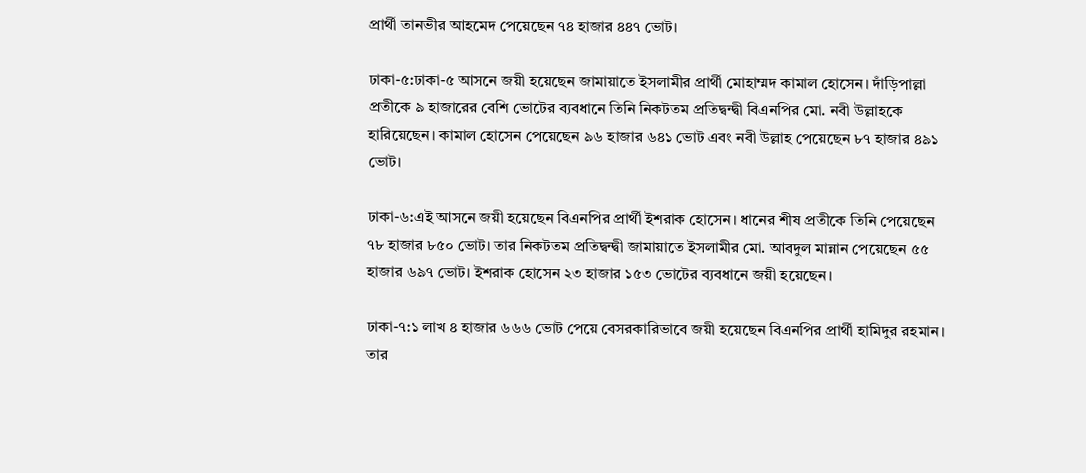প্রার্থী তানভীর আহমেদ পেয়েছেন ৭৪ হাজার ৪৪৭ ভোট।

ঢাকা-৫:ঢাকা-৫ আসনে জয়ী হয়েছেন জামায়াতে ইসলামীর প্রার্থী মোহাম্মদ কামাল হোসেন। দাঁড়িপাল্লা প্রতীকে ৯ হাজারের বেশি ভোটের ব্যবধানে তিনি নিকটতম প্রতিদ্বন্দ্বী বিএনপির মো. নবী উল্লাহকে হারিয়েছেন। কামাল হোসেন পেয়েছেন ৯৬ হাজার ৬৪১ ভোট এবং নবী উল্লাহ পেয়েছেন ৮৭ হাজার ৪৯১ ভোট।

ঢাকা-৬:এই আসনে জয়ী হয়েছেন বিএনপির প্রার্থী ইশরাক হোসেন। ধানের শীষ প্রতীকে তিনি পেয়েছেন ৭৮ হাজার ৮৫০ ভোট। তার নিকটতম প্রতিদ্বন্দ্বী জামায়াতে ইসলামীর মো. আবদুল মান্নান পেয়েছেন ৫৫ হাজার ৬৯৭ ভোট। ইশরাক হোসেন ২৩ হাজার ১৫৩ ভোটের ব্যবধানে জয়ী হয়েছেন।

ঢাকা-৭:১ লাখ ৪ হাজার ৬৬৬ ভোট পেয়ে বেসরকারিভাবে জয়ী হয়েছেন বিএনপির প্রার্থী হামিদুর রহমান। তার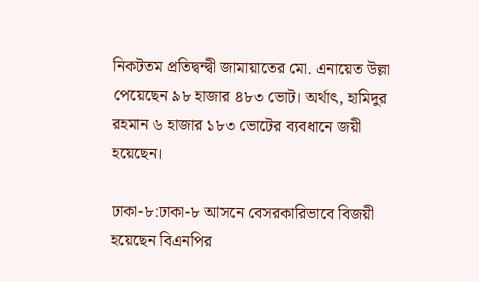নিকটতম প্রতিদ্বন্দ্বী জামায়াতের মো. এনায়েত উল্লা পেয়েছেন ৯৮ হাজার ৪৮৩ ভোট। অর্থাৎ, হামিদুর রহমান ৬ হাজার ১৮৩ ভোটের ব্যবধানে জয়ী হয়েছেন।

ঢাকা-৮:ঢাকা-৮ আসনে বেসরকারিভাবে বিজয়ী হয়েছেন বিএনপির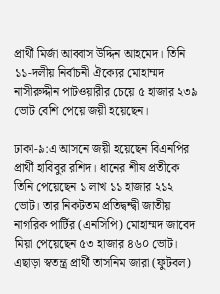প্রার্থী মির্জা আব্বাস উদ্দিন আহমেদ। তিনি ১১-দলীয় নির্বাচনী ঐক্যের মোহাম্মদ নাসীরুদ্দীন পাটওয়ারীর চেয়ে ৫ হাজার ২৩৯ ভোট বেশি পেয়ে জয়ী হয়েছেন।

ঢাকা-৯:এ আসনে জয়ী হয়েছেন বিএনপির প্রার্থী হাবিবুর রশিদ। ধানের শীষ প্রতীকে তিনি পেয়েছেন ১ লাখ ১১ হাজার ২১২ ভোট। তার নিকটতম প্রতিদ্বন্দ্বী জাতীয় নাগরিক পার্টির (এনসিপি) মোহাম্মদ জাবেদ মিয়া পেয়েছেন ৫৩ হাজার ৪৬০ ভোট। এছাড়া স্বতন্ত্র প্রার্থী তাসনিম জারা (ফুটবল)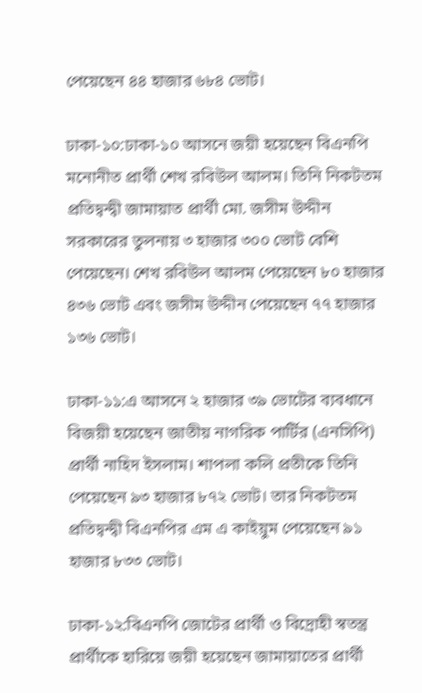পেয়েছেন ৪৪ হাজার ৬৮৪ ভোট।

ঢাকা-১০:ঢাকা-১০ আসনে জয়ী হয়েছেন বিএনপি মনোনীত প্রার্থী শেখ রবিউল আলম। তিনি নিকটতম প্রতিদ্বন্দ্বী জামায়াত প্রার্থী মো. জসীম উদ্দীন সরকারের তুলনায় ৩ হাজার ৩০০ ভোট বেশি পেয়েছেন। শেখ রবিউল আলম পেয়েছেন ৮০ হাজার ৪৩৬ ভোট এবং জসীম উদ্দীন পেয়েছেন ৭৭ হাজার ১৩৬ ভোট।

ঢাকা-১১:এ আসনে ২ হাজার ৩৯ ভোটের ব্যবধানে বিজয়ী হয়েছেন জাতীয় নাগরিক পার্টির (এনসিপি) প্রার্থী নাহিদ ইসলাম। শাপলা কলি প্রতীকে তিনি পেয়েছেন ৯৩ হাজার ৮৭২ ভোট। তার নিকটতম প্রতিদ্বন্দ্বী বিএনপির এম এ কাইয়ুম পেয়েছেন ৯১ হাজার ৮৩৩ ভোট।

ঢাকা-১২:বিএনপি জোটের প্রার্থী ও বিদ্রোহী স্বতন্ত্র প্রার্থীকে হারিয়ে জয়ী হয়েছেন জামায়াতের প্রার্থী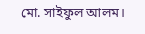মো. সাইফুল আলম।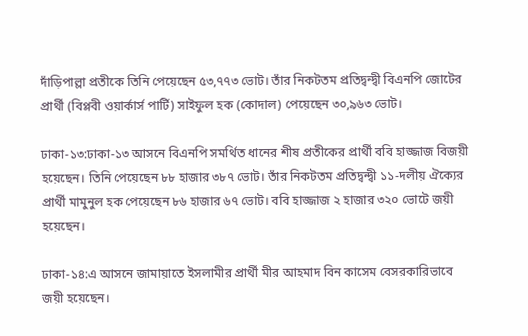দাঁড়িপাল্লা প্রতীকে তিনি পেয়েছেন ৫৩,৭৭৩ ভোট। তাঁর নিকটতম প্রতিদ্বন্দ্বী বিএনপি জোটের প্রার্থী (বিপ্লবী ওয়ার্কার্স পার্টি) সাইফুল হক (কোদাল) পেয়েছেন ৩০,৯৬৩ ভোট।

ঢাকা-১৩:ঢাকা-১৩ আসনে বিএনপি সমর্থিত ধানের শীষ প্রতীকের প্রার্থী ববি হাজ্জাজ বিজয়ী হয়েছেন। তিনি পেয়েছেন ৮৮ হাজার ৩৮৭ ভোট। তাঁর নিকটতম প্রতিদ্বন্দ্বী ১১-দলীয় ঐক্যের প্রার্থী মামুনুল হক পেয়েছেন ৮৬ হাজার ৬৭ ভোট। ববি হাজ্জাজ ২ হাজার ৩২০ ভোটে জয়ী হয়েছেন।

ঢাকা-১৪:এ আসনে জামায়াতে ইসলামীর প্রার্থী মীর আহমাদ বিন কাসেম বেসরকারিভাবে জয়ী হয়েছেন।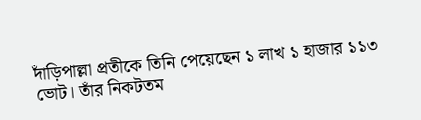দাঁড়িপাল্লা প্রতীকে তিনি পেয়েছেন ১ লাখ ১ হাজার ১১৩ ভোট। তাঁর নিকটতম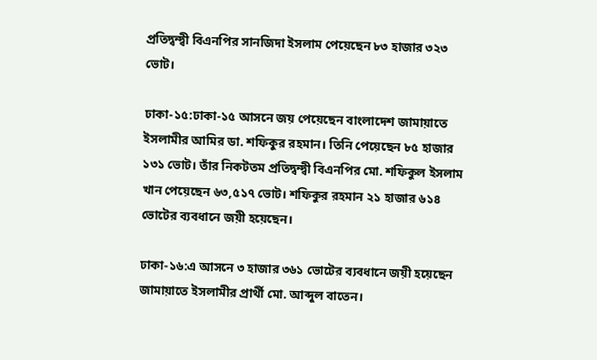প্রতিদ্বন্দ্বী বিএনপির সানজিদা ইসলাম পেয়েছেন ৮৩ হাজার ৩২৩ ভোট।

ঢাকা-১৫:ঢাকা-১৫ আসনে জয় পেয়েছেন বাংলাদেশ জামায়াতে ইসলামীর আমির ডা. শফিকুর রহমান। তিনি পেয়েছেন ৮৫ হাজার ১৩১ ভোট। তাঁর নিকটতম প্রতিদ্বন্দ্বী বিএনপির মো. শফিকুল ইসলাম খান পেয়েছেন ৬৩,৫১৭ ভোট। শফিকুর রহমান ২১ হাজার ৬১৪ ভোটের ব্যবধানে জয়ী হয়েছেন।

ঢাকা-১৬:এ আসনে ৩ হাজার ৩৬১ ভোটের ব্যবধানে জয়ী হয়েছেন জামায়াতে ইসলামীর প্রার্থী মো. আব্দুল বাতেন।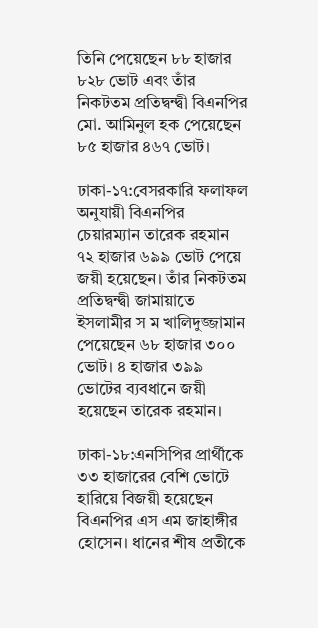তিনি পেয়েছেন ৮৮ হাজার ৮২৮ ভোট এবং তাঁর নিকটতম প্রতিদ্বন্দ্বী বিএনপির মো. আমিনুল হক পেয়েছেন ৮৫ হাজার ৪৬৭ ভোট।

ঢাকা-১৭:বেসরকারি ফলাফল অনুযায়ী বিএনপির চেয়ারম্যান তারেক রহমান ৭২ হাজার ৬৯৯ ভোট পেয়ে জয়ী হয়েছেন। তাঁর নিকটতম প্রতিদ্বন্দ্বী জামায়াতে ইসলামীর স ম খালিদুজ্জামান পেয়েছেন ৬৮ হাজার ৩০০ ভোট। ৪ হাজার ৩৯৯ ভোটের ব্যবধানে জয়ী হয়েছেন তারেক রহমান।

ঢাকা-১৮:এনসিপির প্রার্থীকে ৩৩ হাজারের বেশি ভোটে হারিয়ে বিজয়ী হয়েছেন বিএনপির এস এম জাহাঙ্গীর হোসেন। ধানের শীষ প্রতীকে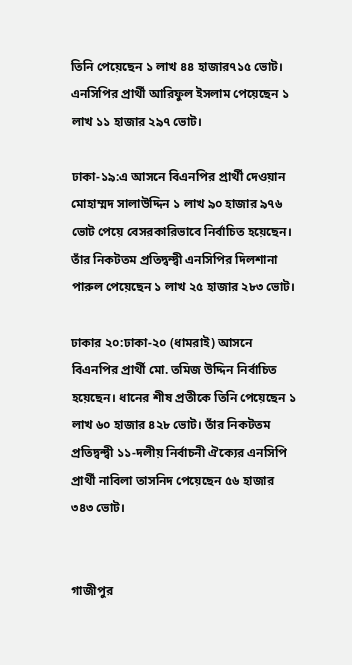তিনি পেয়েছেন ১ লাখ ৪৪ হাজার৭১৫ ভোট। এনসিপির প্রার্থী আরিফুল ইসলাম পেয়েছেন ১ লাখ ১১ হাজার ২৯৭ ভোট।

ঢাকা-১৯:এ আসনে বিএনপির প্রার্থী দেওয়ান মোহাম্মদ সালাউদ্দিন ১ লাখ ৯০ হাজার ৯৭৬ ভোট পেয়ে বেসরকারিভাবে নির্বাচিত হয়েছেন। তাঁর নিকটতম প্রতিদ্বন্দ্বী এনসিপির দিলশানা পারুল পেয়েছেন ১ লাখ ২৫ হাজার ২৮৩ ভোট।

ঢাকার ২০:ঢাকা-২০ (ধামরাই) আসনে বিএনপির প্রার্থী মো. তমিজ উদ্দিন নির্বাচিত হয়েছেন। ধানের শীষ প্রতীকে তিনি পেয়েছেন ১ লাখ ৬০ হাজার ৪২৮ ভোট। তাঁর নিকটতম প্রতিদ্বন্দ্বী ১১-দলীয় নির্বাচনী ঐক্যের এনসিপি প্রার্থী নাবিলা তাসনিদ পেয়েছেন ৫৬ হাজার ৩৪৩ ভোট।


গাজীপুর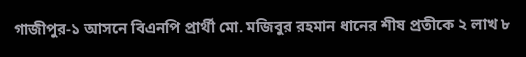গাজীপুর-১ আসনে বিএনপি প্রার্থী মো. মজিবুর রহমান ধানের শীষ প্রতীকে ২ লাখ ৮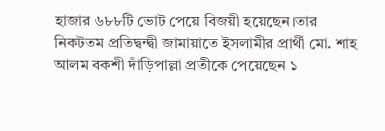হাজার ৬৮৮টি ভোট পেয়ে বিজয়ী হয়েছেন।তার নিকটতম প্রতিদ্বন্দ্বী জামায়াতে ইসলামীর প্রার্থী মো. শাহ আলম বকশী দাঁড়িপাল্লা প্রতীকে পেয়েছেন ১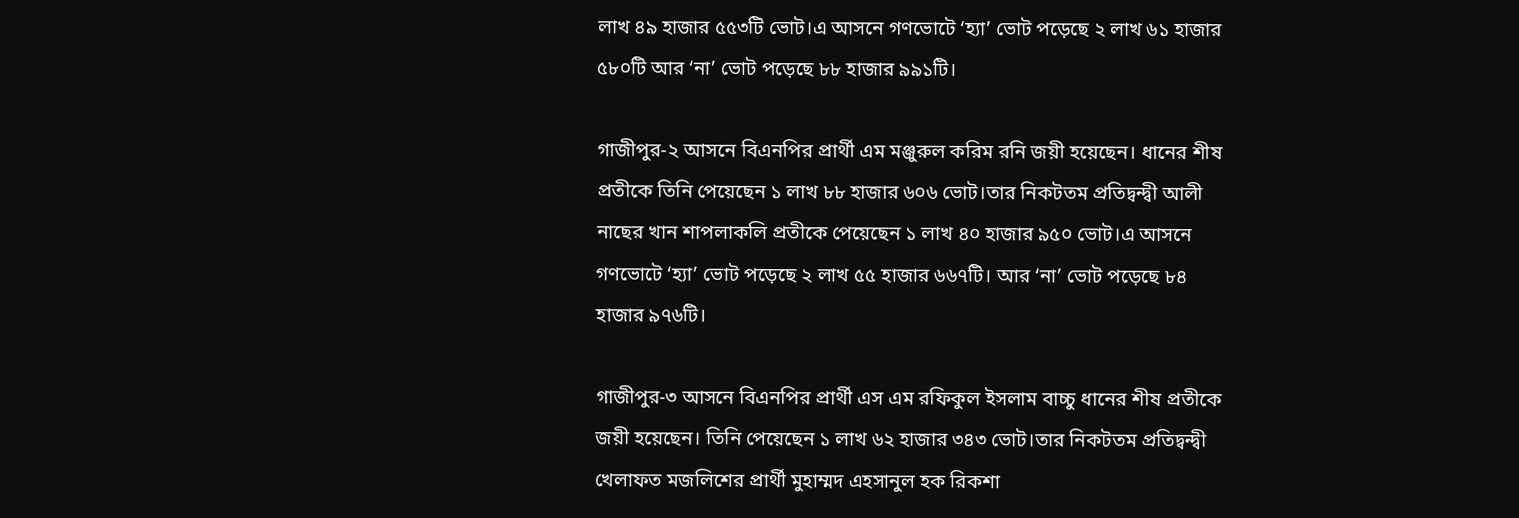লাখ ৪৯ হাজার ৫৫৩টি ভোট।এ আসনে গণভোটে ‘হ্যা’ ভোট পড়েছে ২ লাখ ৬১ হাজার ৫৮০টি আর ‘না’ ভোট পড়েছে ৮৮ হাজার ৯৯১টি।

গাজীপুর-২ আসনে বিএনপির প্রার্থী এম মঞ্জুরুল করিম রনি জয়ী হয়েছেন। ধানের শীষ প্রতীকে তিনি পেয়েছেন ১ লাখ ৮৮ হাজার ৬০৬ ভোট।তার নিকটতম প্রতিদ্বন্দ্বী আলী নাছের খান শাপলাকলি প্রতীকে পেয়েছেন ১ লাখ ৪০ হাজার ৯৫০ ভোট।এ আসনে গণভোটে ‘হ্যা’ ভোট পড়েছে ২ লাখ ৫৫ হাজার ৬৬৭টি। আর ‘না’ ভোট পড়েছে ৮৪ হাজার ৯৭৬টি।

গাজীপুর-৩ আসনে বিএনপির প্রার্থী এস এম রফিকুল ইসলাম বাচ্চু ধানের শীষ প্রতীকে জয়ী হয়েছেন। তিনি পেয়েছেন ১ লাখ ৬২ হাজার ৩৪৩ ভোট।তার নিকটতম প্রতিদ্বন্দ্বী খেলাফত মজলিশের প্রার্থী মুহাম্মদ এহসানুল হক রিকশা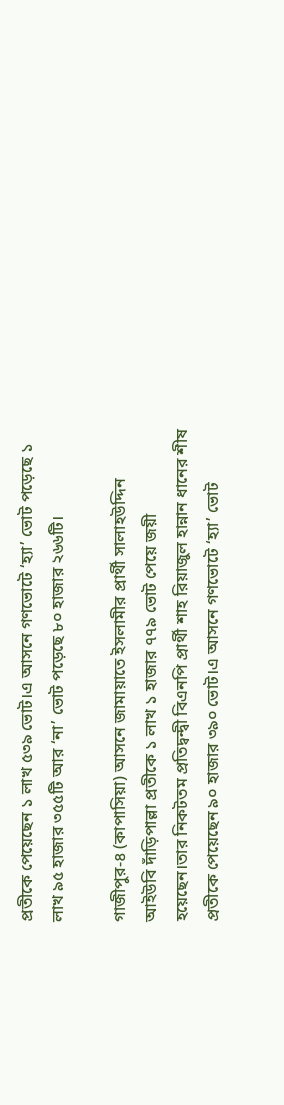প্রতীকে পেয়েছেন ১ লাখ ৫৩৯ ভোট।এ আসনে গণভোটে ‘হ্যা’ ভোট পড়েছে ১ লাখ ৯৫ হাজার ৩৫৫টি আর ‘না’ ভোট পড়েছে ৮০ হাজার ২৬৬টি।

গাজীপুর-৪ (কাপাসিয়া) আসনে জামায়াতে ইসলামীর প্রার্থী সালাহউদ্দিন আইউবি দাঁড়িপাল্লা প্রতীকে ১ লাখ ১ হাজার ৭৭৯ ভোট পেয়ে জয়ী হয়েছেন।তার নিকটতম প্রতিদ্বন্দ্বী বিএনপি প্রার্থী শাহ রিয়াজুল হান্নান ধানের শীষ প্রতীকে পেয়েছেন ৯০ হাজার ৩৯০ ভোট।এ আসনে গণভোটে ‘হ্যা’ ভোট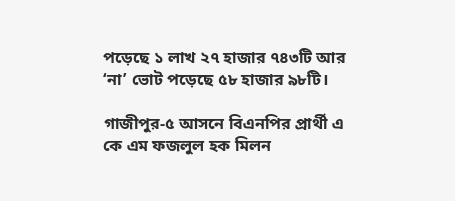পড়েছে ১ লাখ ২৭ হাজার ৭৪৩টি আর ‘না’ ভোট পড়েছে ৫৮ হাজার ৯৮টি।

গাজীপুর-৫ আসনে বিএনপির প্রার্থী এ কে এম ফজলুল হক মিলন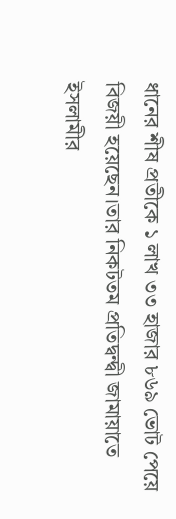ধানের শীষ প্রতীকে ১ লাখ ৩৩ হাজার ৮৬৯ ভোট পেয়ে বিজয়ী হয়েছেন।তার নিকটতম প্রতিদ্বন্দ্বী জামায়াতে ইসলামীর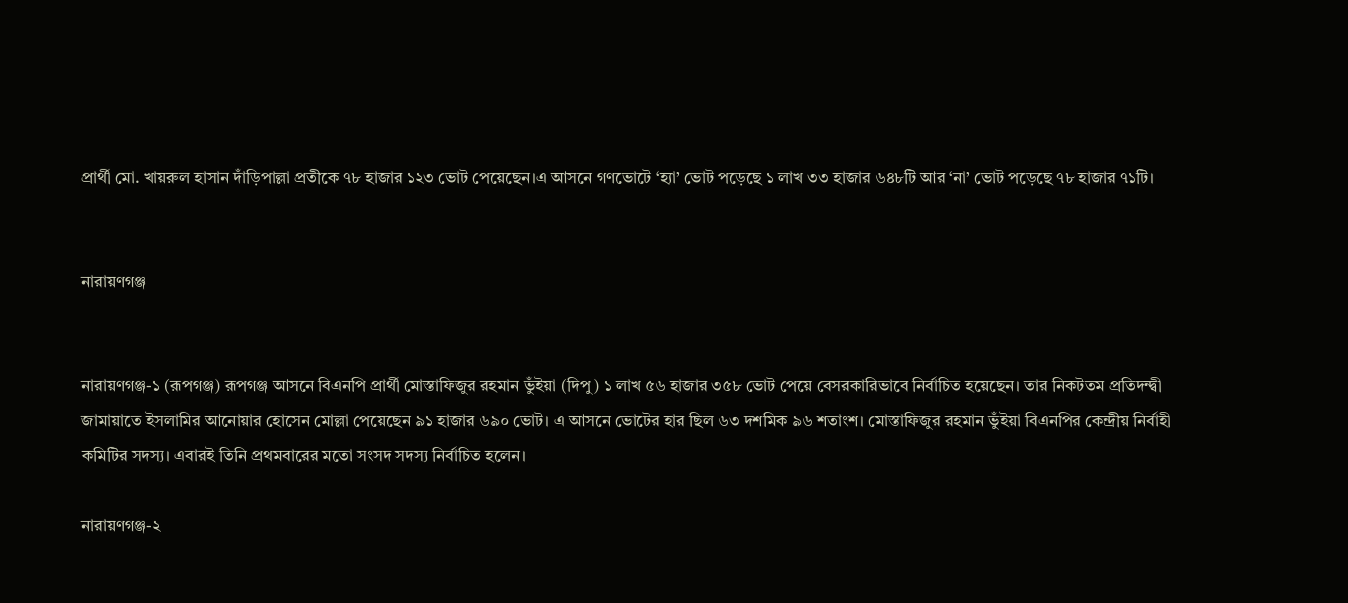প্রার্থী মো. খায়রুল হাসান দাঁড়িপাল্লা প্রতীকে ৭৮ হাজার ১২৩ ভোট পেয়েছেন।এ আসনে গণভোটে ‘হ্যা’ ভোট পড়েছে ১ লাখ ৩৩ হাজার ৬৪৮টি আর ‘না’ ভোট পড়েছে ৭৮ হাজার ৭১টি।


নারায়ণগঞ্জ


নারায়ণগঞ্জ-১ (রূপগঞ্জ) রূপগঞ্জ আসনে বিএনপি প্রার্থী মোস্তাফিজুর রহমান ভুঁইয়া (দিপু) ১ লাখ ৫৬ হাজার ৩৫৮ ভোট পেয়ে বেসরকারিভাবে নির্বাচিত হয়েছেন। তার নিকটতম প্রতিদন্দ্বী জামায়াতে ইসলামির আনোয়ার হোসেন মোল্লা পেয়েছেন ৯১ হাজার ৬৯০ ভোট। এ আসনে ভোটের হার ছিল ৬৩ দশমিক ৯৬ শতাংশ। মোস্তাফিজুর রহমান ভুঁইয়া বিএনপির কেন্দ্রীয় নির্বাহী কমিটির সদস্য। এবারই তিনি প্রথমবারের মতো সংসদ সদস্য নির্বাচিত হলেন।

নারায়ণগঞ্জ-২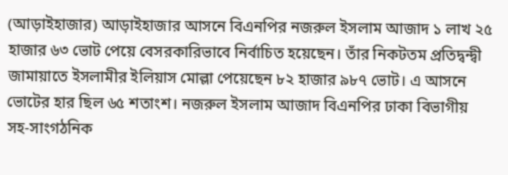(আড়াইহাজার) আড়াইহাজার আসনে বিএনপির নজরুল ইসলাম আজাদ ১ লাখ ২৫ হাজার ৬৩ ভোট পেয়ে বেসরকারিভাবে নির্বাচিত হয়েছেন। তাঁর নিকটতম প্রতিদ্বন্দ্বী জামায়াতে ইসলামীর ইলিয়াস মোল্লা পেয়েছেন ৮২ হাজার ৯৮৭ ভোট। এ আসনে ভোটের হার ছিল ৬৫ শতাংশ। নজরুল ইসলাম আজাদ বিএনপির ঢাকা বিভাগীয় সহ-সাংগঠনিক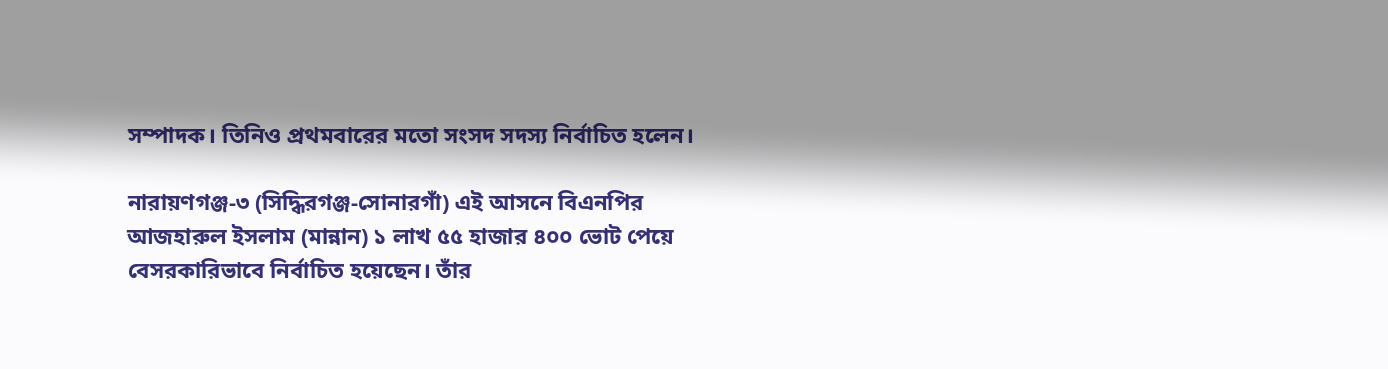সম্পাদক। তিনিও প্রথমবারের মতো সংসদ সদস্য নির্বাচিত হলেন।

নারায়ণগঞ্জ-৩ (সিদ্ধিরগঞ্জ-সোনারগাঁ) এই আসনে বিএনপির আজহারুল ইসলাম (মান্নান) ১ লাখ ৫৫ হাজার ৪০০ ভোট পেয়ে বেসরকারিভাবে নির্বাচিত হয়েছেন। তাঁর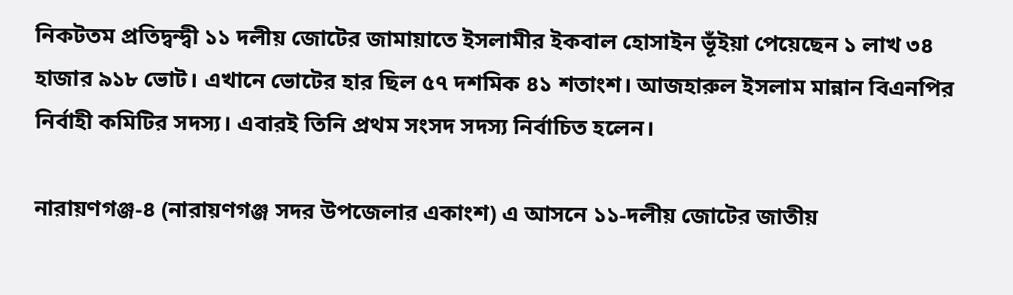নিকটতম প্রতিদ্বন্দ্বী ১১ দলীয় জোটের জামায়াতে ইসলামীর ইকবাল হোসাইন ভূঁইয়া পেয়েছেন ১ লাখ ৩৪ হাজার ৯১৮ ভোট। এখানে ভোটের হার ছিল ৫৭ দশমিক ৪১ শতাংশ। আজহারুল ইসলাম মান্নান বিএনপির নির্বাহী কমিটির সদস্য। এবারই তিনি প্রথম সংসদ সদস্য নির্বাচিত হলেন।

নারায়ণগঞ্জ-৪ (নারায়ণগঞ্জ সদর উপজেলার একাংশ) এ আসনে ১১-দলীয় জোটের জাতীয়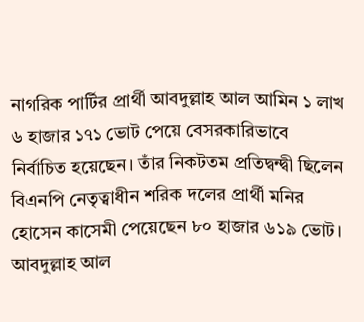নাগরিক পার্টির প্রার্থী আবদুল্লাহ আল আমিন ১ লাখ ৬ হাজার ১৭১ ভোট পেয়ে বেসরকারিভাবে নির্বাচিত হয়েছেন। তাঁর নিকটতম প্রতিদ্বন্দ্বী ছিলেন বিএনপি নেতৃত্বাধীন শরিক দলের প্রার্থী মনির হোসেন কাসেমী পেয়েছেন ৮০ হাজার ৬১৯ ভোট। আবদুল্লাহ আল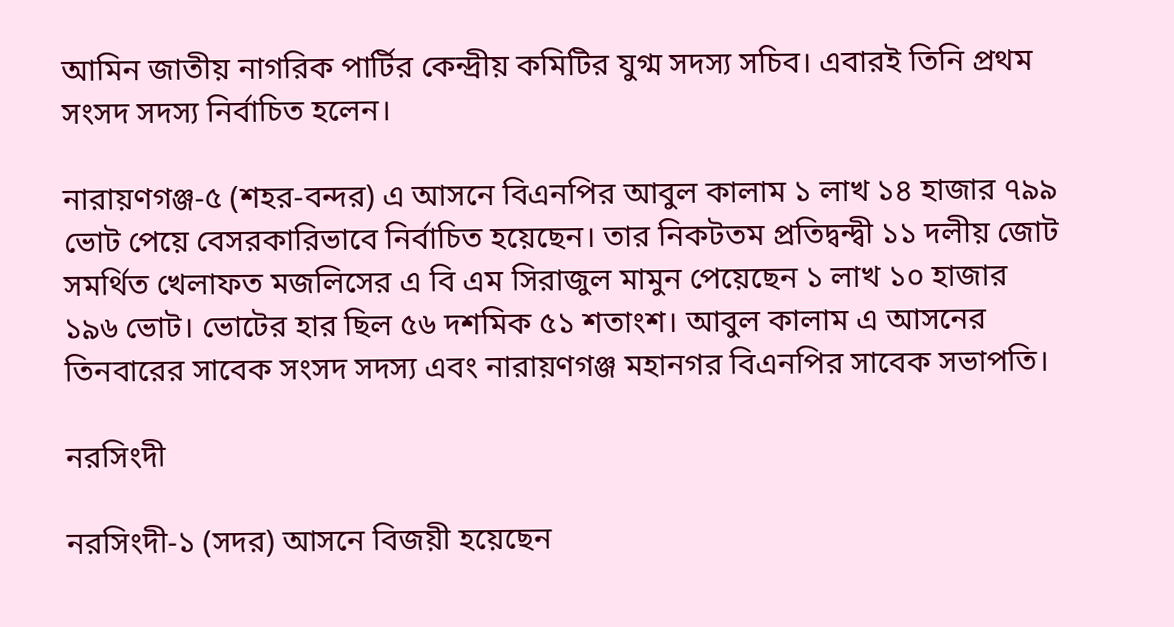আমিন জাতীয় নাগরিক পার্টির কেন্দ্রীয় কমিটির যুগ্ম সদস্য সচিব। এবারই তিনি প্রথম সংসদ সদস্য নির্বাচিত হলেন।

নারায়ণগঞ্জ-৫ (শহর-বন্দর) এ আসনে বিএনপির আবুল কালাম ১ লাখ ১৪ হাজার ৭৯৯ ভোট পেয়ে বেসরকারিভাবে নির্বাচিত হয়েছেন। তার নিকটতম প্রতিদ্বন্দ্বী ১১ দলীয় জোট সমর্থিত খেলাফত মজলিসের এ বি এম সিরাজুল মামুন পেয়েছেন ১ লাখ ১০ হাজার ১৯৬ ভোট। ভোটের হার ছিল ৫৬ দশমিক ৫১ শতাংশ। আবুল কালাম এ আসনের তিনবারের সাবেক সংসদ সদস্য এবং নারায়ণগঞ্জ মহানগর বিএনপির সাবেক সভাপতি।

নরসিংদী

নরসিংদী-১ (সদর) আসনে বিজয়ী হয়েছেন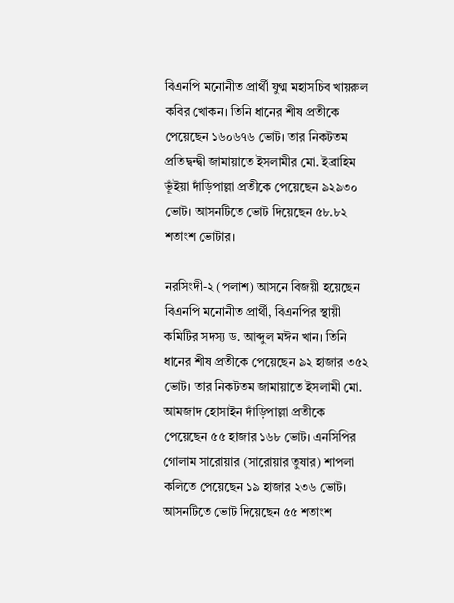বিএনপি মনোনীত প্রার্থী যুগ্ম মহাসচিব খায়রুল কবির খোকন। তিনি ধানের শীষ প্রতীকে পেয়েছেন ১৬০৬৭৬ ভোট। তার নিকটতম প্রতিদ্বন্দ্বী জামায়াতে ইসলামীর মো. ইব্রাহিম ভূঁইয়া দাঁড়িপাল্লা প্রতীকে পেয়েছেন ৯২৯৩০ ভোট। আসনটিতে ভোট দিয়েছেন ৫৮.৮২ শতাংশ ভোটার।

নরসিংদী-২ (পলাশ) আসনে বিজয়ী হয়েছেন বিএনপি মনোনীত প্রার্থী, বিএনপির স্থায়ী কমিটির সদস্য ড. আব্দুল মঈন খান। তিনি ধানের শীষ প্রতীকে পেয়েছেন ৯২ হাজার ৩৫২ ভোট। তার নিকটতম জামায়াতে ইসলামী মো. আমজাদ হোসাইন দাঁড়িপাল্লা প্রতীকে পেয়েছেন ৫৫ হাজার ১৬৮ ভোট। এনসিপির গোলাম সারোয়ার (সারোয়ার তুষার) শাপলা কলিতে পেয়েছেন ১৯ হাজার ২৩৬ ভোট। আসনটিতে ভোট দিয়েছেন ৫৫ শতাংশ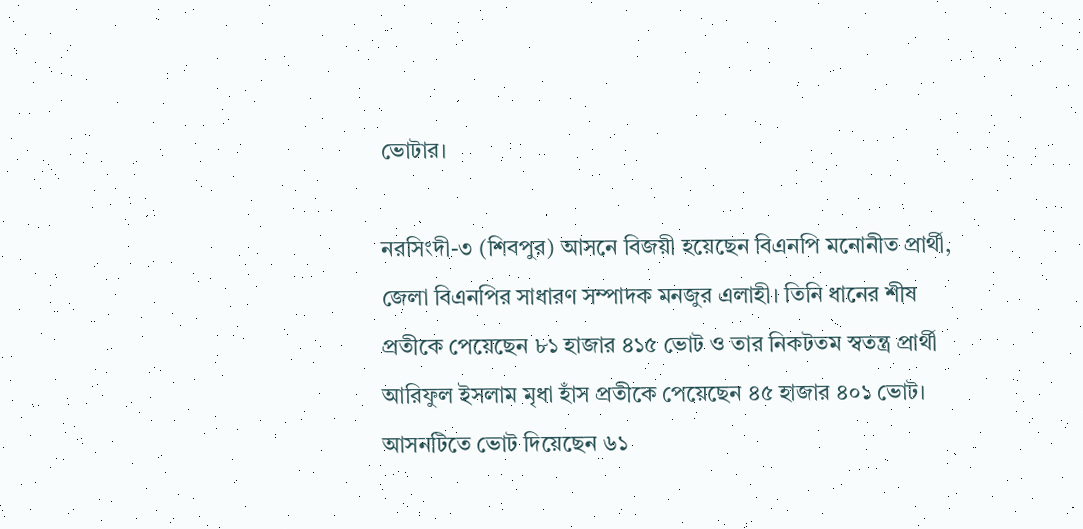ভোটার।

নরসিংদী-৩ (শিবপুর) আসনে বিজয়ী হয়েছেন বিএনপি মনোনীত প্রার্থী, জেলা বিএনপির সাধারণ সম্পাদক মনজুর এলাহী। তিনি ধানের শীষ প্রতীকে পেয়েছেন ৮১ হাজার ৪১৫ ভোট ও তার নিকটতম স্বতন্ত্র প্রার্থী আরিফুল ইসলাম মৃধা হাঁস প্রতীকে পেয়েছেন ৪৫ হাজার ৪০১ ভোট। আসনটিতে ভোট দিয়েছেন ৬১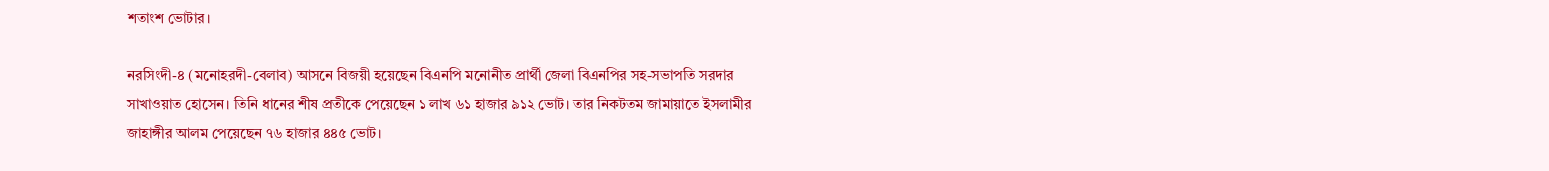শতাংশ ভোটার।

নরসিংদী-৪ (মনোহরদী-বেলাব) আসনে বিজয়ী হয়েছেন বিএনপি মনোনীত প্রার্থী জেলা বিএনপির সহ-সভাপতি সরদার সাখাওয়াত হোসেন। তিনি ধানের শীষ প্রতীকে পেয়েছেন ১ লাখ ৬১ হাজার ৯১২ ভোট। তার নিকটতম জামায়াতে ইসলামীর জাহাঙ্গীর আলম পেয়েছেন ৭৬ হাজার ৪৪৫ ভোট।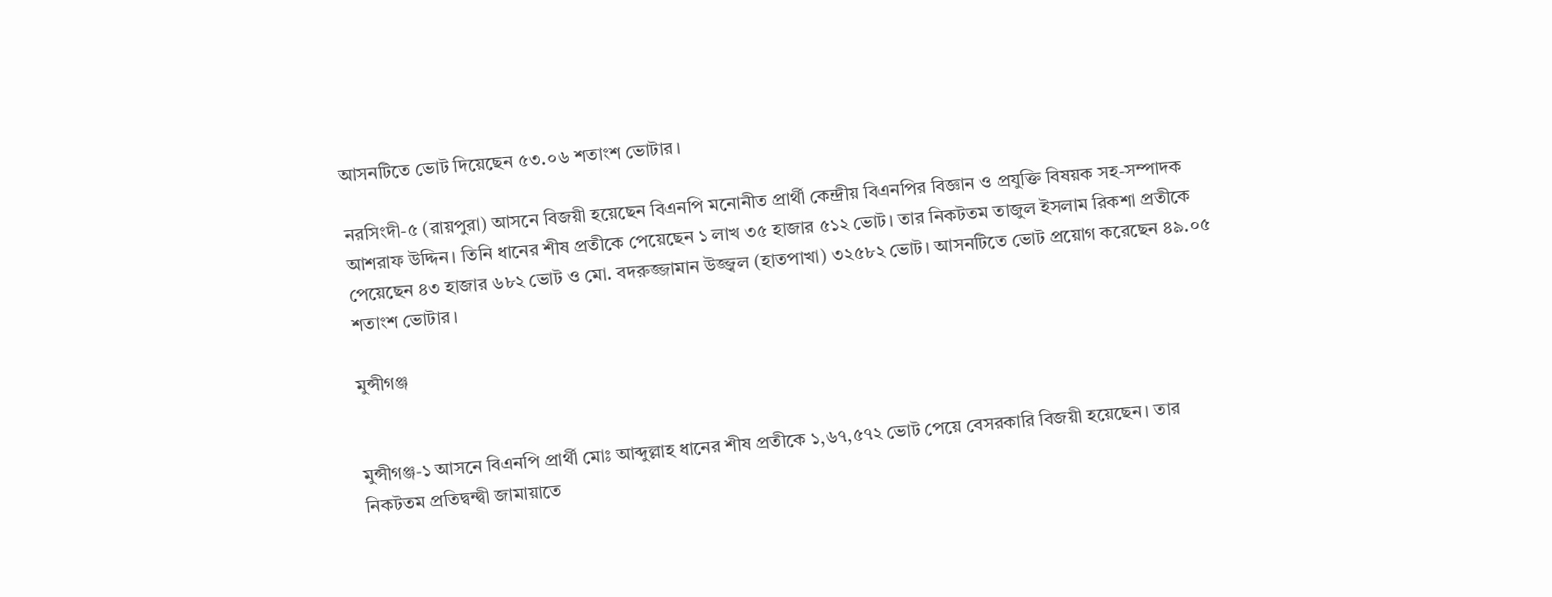আসনটিতে ভোট দিয়েছেন ৫৩.০৬ শতাংশ ভোটার।

নরসিংদী-৫ (রায়পুরা) আসনে বিজয়ী হয়েছেন বিএনপি মনোনীত প্রার্থী কেন্দ্রীয় বিএনপির বিজ্ঞান ও প্রযুক্তি বিষয়ক সহ-সম্পাদক আশরাফ উদ্দিন। তিনি ধানের শীষ প্রতীকে পেয়েছেন ১ লাখ ৩৫ হাজার ৫১২ ভোট। তার নিকটতম তাজুল ইসলাম রিকশা প্রতীকে পেয়েছেন ৪৩ হাজার ৬৮২ ভোট ও মো. বদরুজ্জামান উজ্জ্বল (হাতপাখা) ৩২৫৮২ ভোট। আসনটিতে ভোট প্রয়োগ করেছেন ৪৯.০৫ শতাংশ ভোটার।

মুন্সীগঞ্জ


মুন্সীগঞ্জ‑১ আসনে বিএনপি প্রার্থী মোঃ আব্দুল্লাহ ধানের শীষ প্রতীকে ১,৬৭,৫৭২ ভোট পেয়ে বেসরকারি বিজয়ী হয়েছেন। তার নিকটতম প্রতিদ্বন্দ্বী জামায়াতে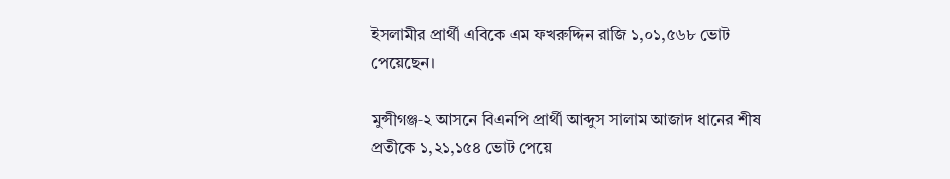ইসলামীর প্রার্থী এবিকে এম ফখরুদ্দিন রাজি ১,০১,৫৬৮ ভোট পেয়েছেন।

মুন্সীগঞ্জ‑২ আসনে বিএনপি প্রার্থী আব্দুস সালাম আজাদ ধানের শীষ প্রতীকে ১,২১,১৫৪ ভোট পেয়ে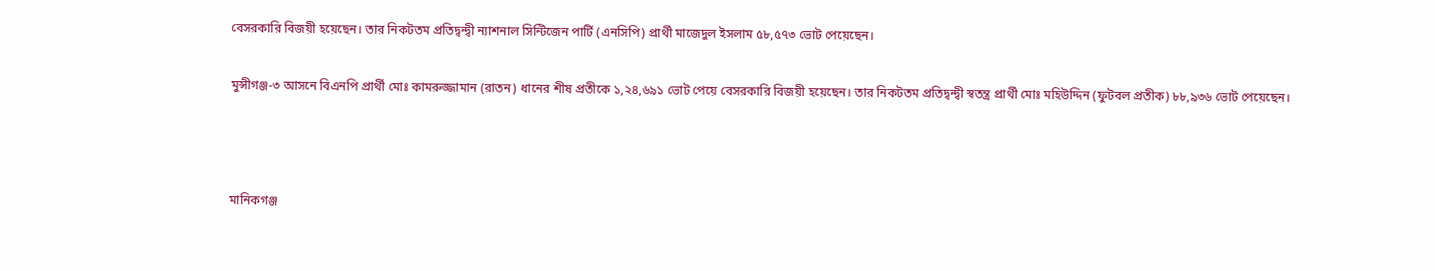বেসরকারি বিজয়ী হয়েছেন। তার নিকটতম প্রতিদ্বন্দ্বী ন্যাশনাল সিন্টিজেন পার্টি (এনসিপি) প্রার্থী মাজেদুল ইসলাম ৫৮,৫৭৩ ভোট পেয়েছেন।

মুন্সীগঞ্জ‑৩ আসনে বিএনপি প্রার্থী মোঃ কামরুজ্জামান (রাতন) ধানের শীষ প্রতীকে ১,২৪,৬৯১ ভোট পেয়ে বেসরকারি বিজয়ী হয়েছেন। তার নিকটতম প্রতিদ্বন্দ্বী স্বতন্ত্র প্রার্থী মোঃ মহিউদ্দিন (ফুটবল প্রতীক) ৮৮,৯৩৬ ভোট পেয়েছেন।



মানিকগঞ্জ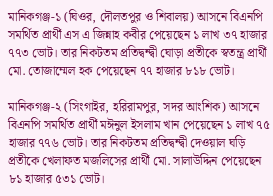মানিকগঞ্জ-১ (ঘিওর, দৌলতপুর ও শিবালয়) আসনে বিএনপি সমর্থিত প্রার্থী এস এ জিন্নাহ কবীর পেয়েছেন ১ লাখ ৩৭ হাজার ৭৭৩ ভোট। তার নিকটতম প্রতিদ্বন্দ্বী ঘোড়া প্রতীকে স্বতন্ত্র প্রার্থী মো. তোজাম্মেল হক পেয়েছেন ৭৭ হাজার ৮১৮ ভোট।

মানিকগঞ্জ-২ (সিংগাইর, হরিরামপুর, সদর আংশিক) আসনে বিএনপি সমর্থিত প্রার্থী মঈনুল ইসলাম খান পেয়েছেন ১ লাখ ৭৫ হাজার ৭৭৬ ভোট। তার নিকটতম প্রতিদ্বন্দ্বী দেওয়াল ঘড়ি প্রতীকে খেলাফত মজলিসের প্রার্থী মো. সালাউদ্দিন পেয়েছেন ৮১ হাজার ৫৩১ ভোট।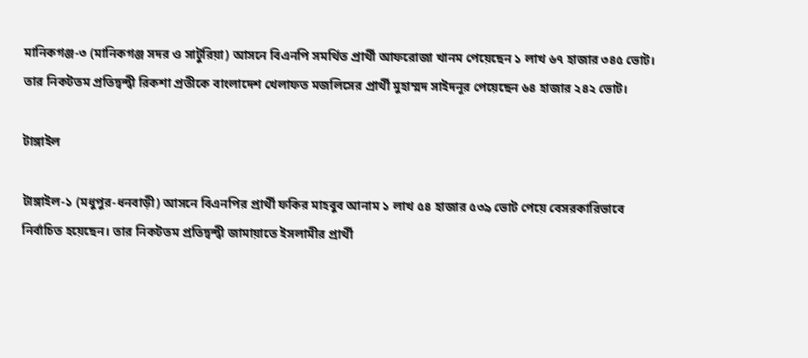মানিকগঞ্জ-৩ (মানিকগঞ্জ সদর ও সাটুরিয়া) আসনে বিএনপি সমর্থিত প্রার্থী আফরোজা খানম পেয়েছেন ১ লাখ ৬৭ হাজার ৩৪৫ ভোট। তার নিকটতম প্রতিদ্বন্দ্বী রিকশা প্রতীকে বাংলাদেশ খেলাফত মজলিসের প্রার্থী মুহাম্মদ সাইদনূর পেয়েছেন ৬৪ হাজার ২৪২ ভোট।

টাঙ্গাইল

টাঙ্গাইল-১ (মধুপুর-ধনবাড়ী) আসনে বিএনপির প্রার্থী ফকির মাহবুব আনাম ১ লাখ ৫৪ হাজার ৫৩৯ ভোট পেয়ে বেসরকারিভাবে নির্বাচিত হয়েছেন। তার নিকটতম প্রতিদ্বন্দ্বী জামায়াতে ইসলামীর প্রার্থী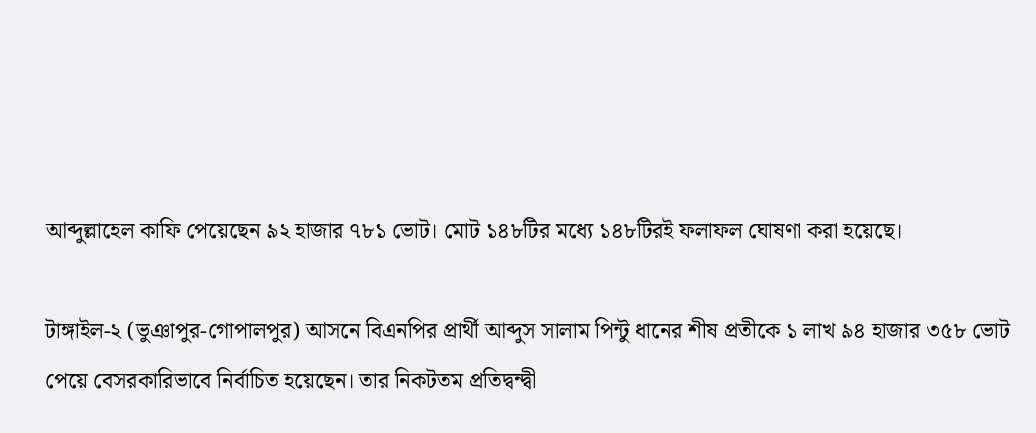আব্দুল্লাহেল কাফি পেয়েছেন ৯২ হাজার ৭৮১ ভোট। মোট ১৪৮টির মধ্যে ১৪৮টিরই ফলাফল ঘোষণা করা হয়েছে।

টাঙ্গাইল-২ (ভুঞাপুর-গোপালপুর) আসনে বিএনপির প্রার্থী আব্দুস সালাম পিন্টু ধানের শীষ প্রতীকে ১ লাখ ৯৪ হাজার ৩৫৮ ভোট পেয়ে বেসরকারিভাবে নির্বাচিত হয়েছেন। তার নিকটতম প্রতিদ্বন্দ্বী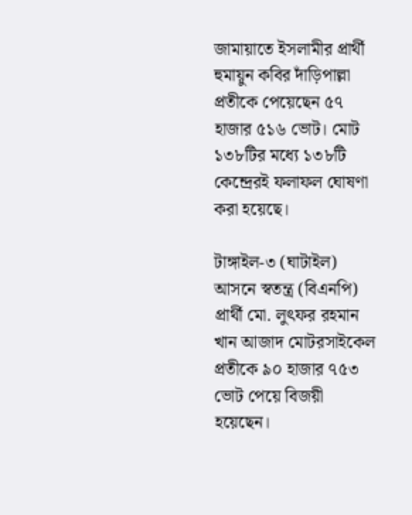জামায়াতে ইসলামীর প্রার্থী হুমায়ুন কবির দাঁড়িপাল্লা প্রতীকে পেয়েছেন ৫৭ হাজার ৫১৬ ভোট। মোট ১৩৮টির মধ্যে ১৩৮টি কেন্দ্রেরই ফলাফল ঘোষণা করা হয়েছে।

টাঙ্গাইল-৩ (ঘাটাইল) আসনে স্বতন্ত্র (বিএনপি) প্রার্থী মো. লুৎফর রহমান খান আজাদ মোটরসাইকেল প্রতীকে ৯০ হাজার ৭৫৩ ভোট পেয়ে বিজয়ী হয়েছেন।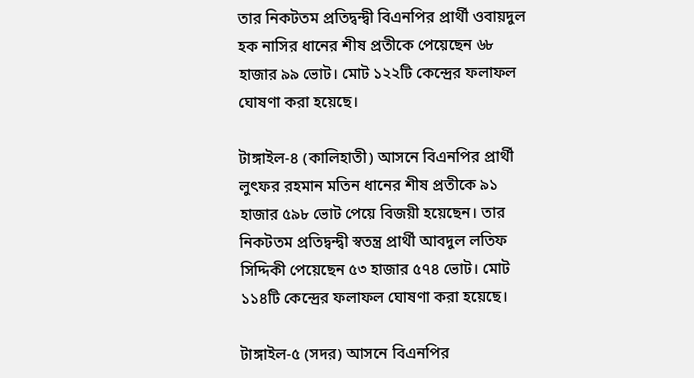তার নিকটতম প্রতিদ্বন্দ্বী বিএনপির প্রার্থী ওবায়দুল হক নাসির ধানের শীষ প্রতীকে পেয়েছেন ৬৮ হাজার ৯৯ ভোট। মোট ১২২টি কেন্দ্রের ফলাফল ঘোষণা করা হয়েছে।

টাঙ্গাইল-৪ (কালিহাতী) আসনে বিএনপির প্রার্থী লুৎফর রহমান মতিন ধানের শীষ প্রতীকে ৯১ হাজার ৫৯৮ ভোট পেয়ে বিজয়ী হয়েছেন। তার নিকটতম প্রতিদ্বন্দ্বী স্বতন্ত্র প্রার্থী আবদুল লতিফ সিদ্দিকী পেয়েছেন ৫৩ হাজার ৫৭৪ ভোট। মোট ১১৪টি কেন্দ্রের ফলাফল ঘোষণা করা হয়েছে।

টাঙ্গাইল-৫ (সদর) আসনে বিএনপির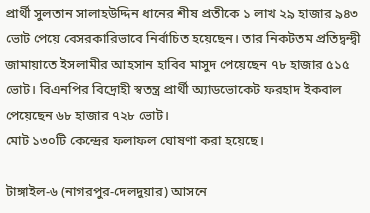প্রার্থী সুলতান সালাহউদ্দিন ধানের শীষ প্রতীকে ১ লাখ ২৯ হাজার ৯৪৩ ভোট পেয়ে বেসরকারিভাবে নির্বাচিত হয়েছেন। তার নিকটতম প্রতিদ্বন্দ্বী জামায়াতে ইসলামীর আহসান হাবিব মাসুদ পেয়েছেন ৭৮ হাজার ৫১৫ ভোট। বিএনপির বিদ্রোহী স্বতন্ত্র প্রার্থী অ্যাডভোকেট ফরহাদ ইকবাল পেয়েছেন ৬৮ হাজার ৭২৮ ভোট।
মোট ১৩০টি কেন্দ্রের ফলাফল ঘোষণা করা হয়েছে।

টাঙ্গাইল-৬ (নাগরপুর-দেলদুয়ার) আসনে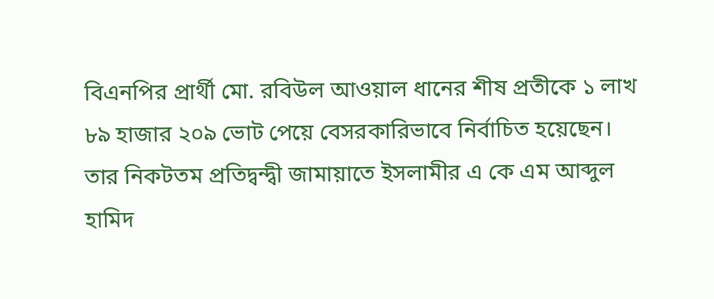বিএনপির প্রার্থী মো. রবিউল আওয়াল ধানের শীষ প্রতীকে ১ লাখ ৮৯ হাজার ২০৯ ভোট পেয়ে বেসরকারিভাবে নির্বাচিত হয়েছেন। তার নিকটতম প্রতিদ্বন্দ্বী জামায়াতে ইসলামীর এ কে এম আব্দুল হামিদ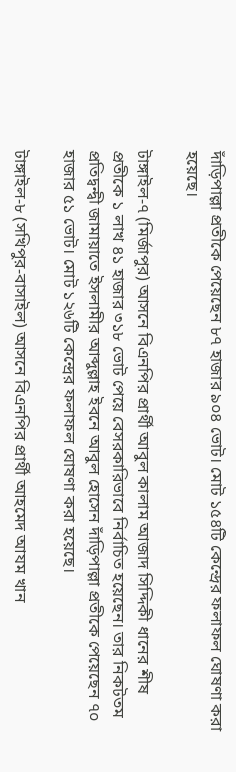দাঁড়িপাল্লা প্রতীকে পেয়েছেন ৮৭ হাজার ৯০৪ ভোট। মোট ১৫৪টি কেন্দ্রের ফলাফল ঘোষণা করা হয়েছে।

টাঙ্গাইল-৭ (মির্জাপুর) আসনে বিএনপির প্রার্থী আবুল কালাম আজাদ সিদ্দিকী ধানের শীষ প্রতীকে ১ লাখ ৪১ হাজার ৩১৮ ভোট পেয়ে বেসরকারিভাবে নির্বাচিত হয়েছেন। তার নিকটতম প্রতিদ্বন্দ্বী জামায়াতে ইসলামীর আব্দুল্লাহ ইবনে আবুল হোসেন দাঁড়িপাল্লা প্রতীকে পেয়েছেন ৭০ হাজার ৫১ ভোট। মোট ১২৬টি কেন্দ্রের ফলাফল ঘোষণা করা হয়েছে।

টাঙ্গাইল-৮ (সখিপুর-বাসাইল) আসনে বিএনপির প্রার্থী আহমেদ আযম খান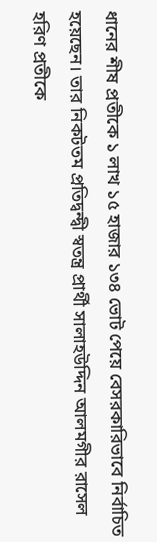ধানের শীষ প্রতীকে ১ লাখ ১৫ হাজার ১৩৪ ভোট পেয়ে বেসরকারিভাবে নির্বাচিত হয়েছেন। তার নিকটতম প্রতিদ্বন্দ্বী স্বতন্ত্র প্রার্থী সালাহউদ্দিন আলমগীর রাসেল হরিণ প্রতীকে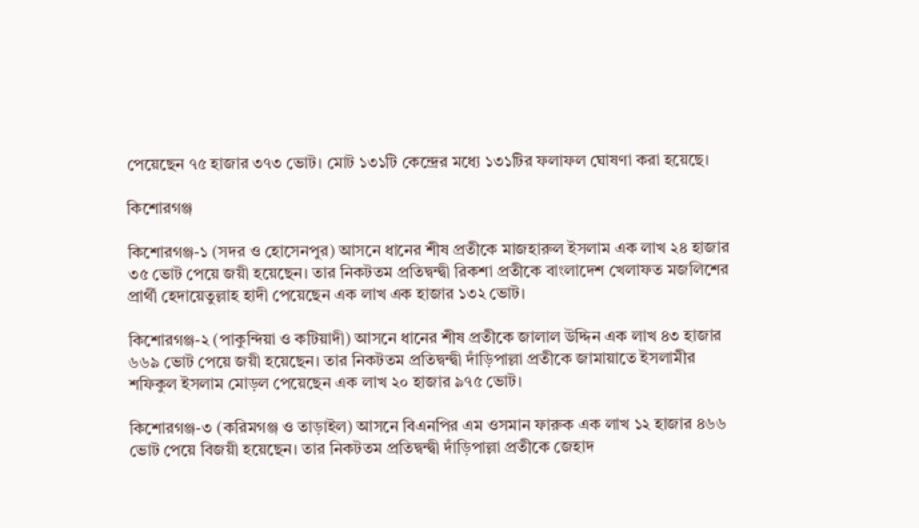পেয়েছেন ৭৫ হাজার ৩৭৩ ভোট। মোট ১৩১টি কেন্দ্রের মধ্যে ১৩১টির ফলাফল ঘোষণা করা হয়েছে।

কিশোরগঞ্জ

কিশোরগঞ্জ-১ (সদর ও হোসেনপুর) আসনে ধানের শীষ প্রতীকে মাজহারুল ইসলাম এক লাখ ২৪ হাজার ৩৫ ভোট পেয়ে জয়ী হয়েছেন। তার নিকটতম প্রতিদ্বন্দ্বী রিকশা প্রতীকে বাংলাদেশ খেলাফত মজলিশের প্রার্থী হেদায়েতুল্লাহ হাদী পেয়েছেন এক লাখ এক হাজার ১৩২ ভোট।

কিশোরগঞ্জ-২ (পাকুন্দিয়া ও কটিয়াদী) আসনে ধানের শীষ প্রতীকে জালাল উদ্দিন এক লাখ ৪৩ হাজার ৬৬৯ ভোট পেয়ে জয়ী হয়েছেন। তার নিকটতম প্রতিদ্বন্দ্বী দাঁড়িপাল্লা প্রতীকে জামায়াতে ইসলামীর শফিকুল ইসলাম মোড়ল পেয়েছেন এক লাখ ২০ হাজার ৯৭৫ ভোট।

কিশোরগঞ্জ-৩ (করিমগঞ্জ ও তাড়াইল) আসনে বিএনপির এম ওসমান ফারুক এক লাখ ১২ হাজার ৪৬৬ ভোট পেয়ে বিজয়ী হয়েছেন। তার নিকটতম প্রতিদ্বন্দ্বী দাঁড়িপাল্লা প্রতীকে জেহাদ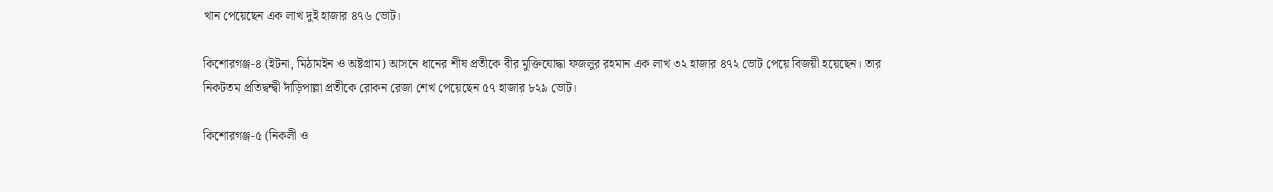খান পেয়েছেন এক লাখ দুই হাজার ৪৭৬ ভোট।

কিশোরগঞ্জ-৪ (ইটনা, মিঠামইন ও অষ্টগ্রাম) আসনে ধানের শীষ প্রতীকে বীর মুক্তিযোদ্ধা ফজলুর রহমান এক লাখ ৩২ হাজার ৪৭২ ভোট পেয়ে বিজয়ী হয়েছেন। তার নিকটতম প্রতিদ্বন্দ্বী দাঁড়িপাল্লা প্রতীকে রোকন রেজা শেখ পেয়েছেন ৫৭ হাজার ৮২৯ ভোট।

কিশোরগঞ্জ-৫ (নিকলী ও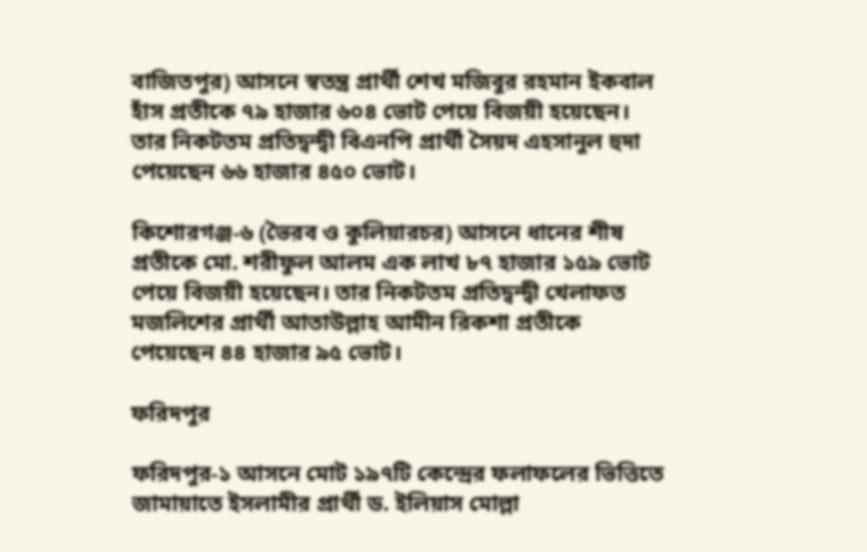বাজিতপুর) আসনে স্বতন্ত্র প্রার্থী শেখ মজিবুর রহমান ইকবাল হাঁস প্রতীকে ৭৯ হাজার ৬০৪ ভোট পেয়ে বিজয়ী হয়েছেন। তার নিকটতম প্রতিদ্বন্দ্বী বিএনপি প্রার্থী সৈয়দ এহসানুল হুদা পেয়েছেন ৬৬ হাজার ৪৫০ ভোট।

কিশোরগঞ্জ-৬ (ভৈরব ও কুলিয়ারচর) আসনে ধানের শীষ প্রতীকে মো. শরীফুল আলম এক লাখ ৮৭ হাজার ১৫৯ ভোট পেয়ে বিজয়ী হয়েছেন। তার নিকটতম প্রতিদ্বন্দ্বী খেলাফত মজলিশের প্রার্থী আতাউল্লাহ আমীন রিকশা প্রতীকে পেয়েছেন ৪৪ হাজার ৯৫ ভোট।

ফরিদপুর

ফরিদপুর-১ আসনে মোট ১৯৭টি কেন্দ্রের ফলাফলের ভিত্তিতে জামায়াতে ইসলামীর প্রার্থী ড. ইলিয়াস মোল্লা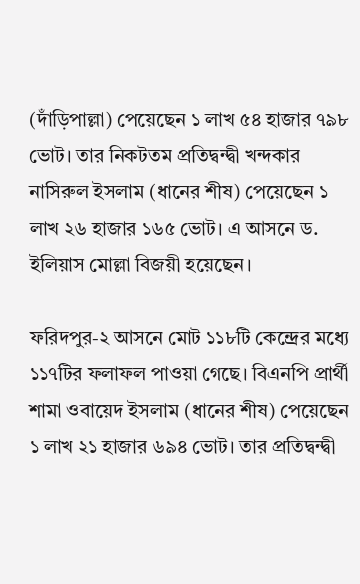(দাঁড়িপাল্লা) পেয়েছেন ১ লাখ ৫৪ হাজার ৭৯৮ ভোট। তার নিকটতম প্রতিদ্বন্দ্বী খন্দকার নাসিরুল ইসলাম (ধানের শীষ) পেয়েছেন ১ লাখ ২৬ হাজার ১৬৫ ভোট। এ আসনে ড. ইলিয়াস মোল্লা বিজয়ী হয়েছেন।

ফরিদপুর-২ আসনে মোট ১১৮টি কেন্দ্রের মধ্যে ১১৭টির ফলাফল পাওয়া গেছে। বিএনপি প্রার্থী শামা ওবায়েদ ইসলাম (ধানের শীষ) পেয়েছেন ১ লাখ ২১ হাজার ৬৯৪ ভোট। তার প্রতিদ্বন্দ্বী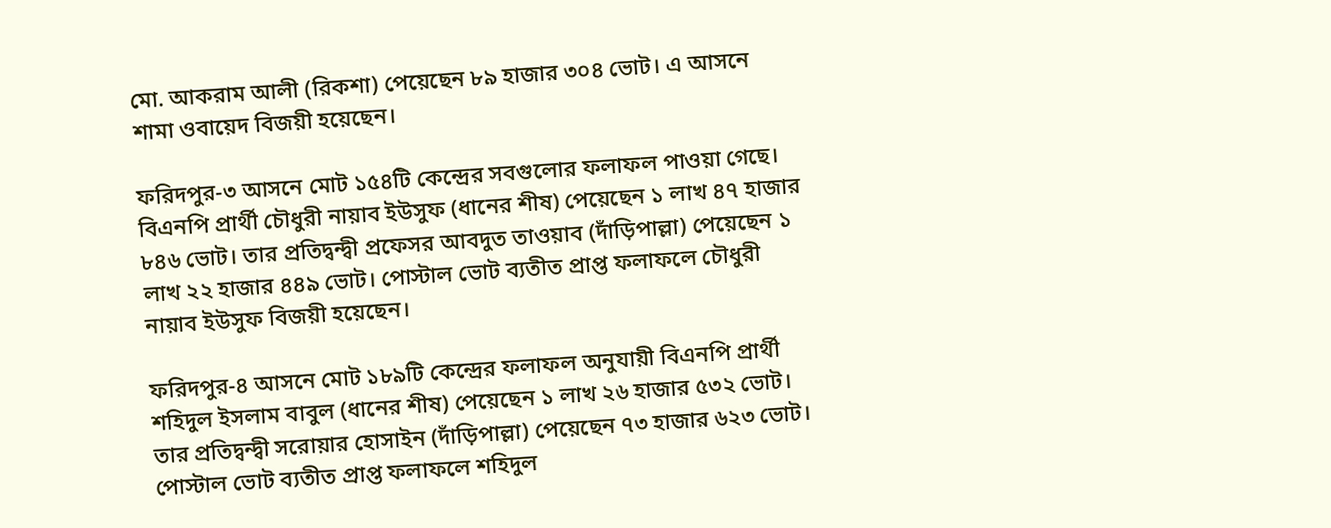মো. আকরাম আলী (রিকশা) পেয়েছেন ৮৯ হাজার ৩০৪ ভোট। এ আসনে শামা ওবায়েদ বিজয়ী হয়েছেন।

ফরিদপুর-৩ আসনে মোট ১৫৪টি কেন্দ্রের সবগুলোর ফলাফল পাওয়া গেছে। বিএনপি প্রার্থী চৌধুরী নায়াব ইউসুফ (ধানের শীষ) পেয়েছেন ১ লাখ ৪৭ হাজার ৮৪৬ ভোট। তার প্রতিদ্বন্দ্বী প্রফেসর আবদুত তাওয়াব (দাঁড়িপাল্লা) পেয়েছেন ১ লাখ ২২ হাজার ৪৪৯ ভোট। পোস্টাল ভোট ব্যতীত প্রাপ্ত ফলাফলে চৌধুরী নায়াব ইউসুফ বিজয়ী হয়েছেন।

ফরিদপুর-৪ আসনে মোট ১৮৯টি কেন্দ্রের ফলাফল অনুযায়ী বিএনপি প্রার্থী শহিদুল ইসলাম বাবুল (ধানের শীষ) পেয়েছেন ১ লাখ ২৬ হাজার ৫৩২ ভোট। তার প্রতিদ্বন্দ্বী সরোয়ার হোসাইন (দাঁড়িপাল্লা) পেয়েছেন ৭৩ হাজার ৬২৩ ভোট। পোস্টাল ভোট ব্যতীত প্রাপ্ত ফলাফলে শহিদুল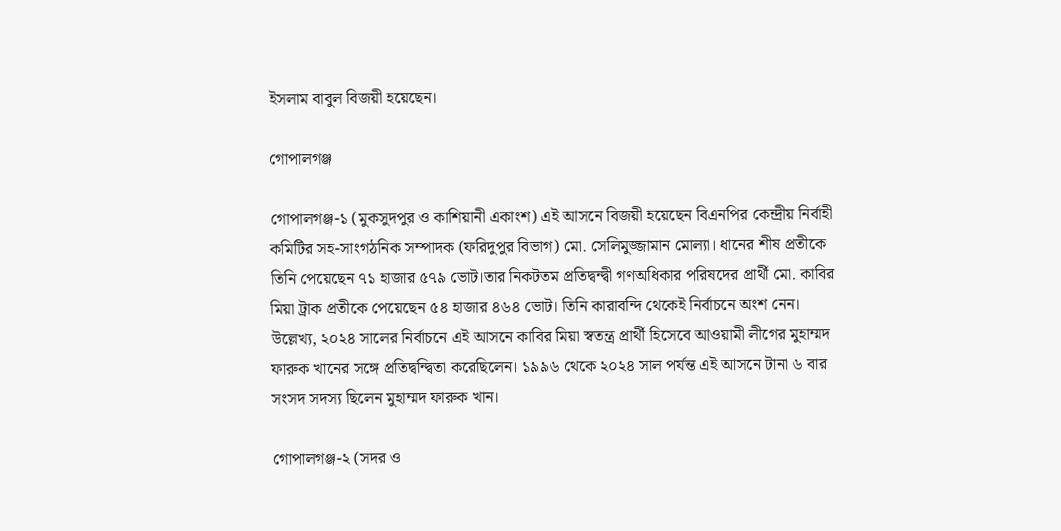ইসলাম বাবুল বিজয়ী হয়েছেন।

গোপালগঞ্জ

গোপালগঞ্জ-১ (মুকসুদপুর ও কাশিয়ানী একাংশ) এই আসনে বিজয়ী হয়েছেন বিএনপির কেন্দ্রীয় নির্বাহী কমিটির সহ-সাংগঠনিক সম্পাদক (ফরিদুপুর বিভাগ) মো. সেলিমুজ্জামান মোল্যা। ধানের শীষ প্রতীকে তিনি পেয়েছেন ৭১ হাজার ৫৭৯ ভোট।তার নিকটতম প্রতিদ্বন্দ্বী গণঅধিকার পরিষদের প্রার্থী মো. কাবির মিয়া ট্রাক প্রতীকে পেয়েছেন ৫৪ হাজার ৪৬৪ ভোট। তিনি কারাবন্দি থেকেই নির্বাচনে অংশ নেন। উল্লেখ্য, ২০২৪ সালের নির্বাচনে এই আসনে কাবির মিয়া স্বতন্ত্র প্রার্থী হিসেবে আওয়ামী লীগের মুহাম্মদ ফারুক খানের সঙ্গে প্রতিদ্বন্দ্বিতা করেছিলেন। ১৯৯৬ থেকে ২০২৪ সাল পর্যন্ত এই আসনে টানা ৬ বার সংসদ সদস্য ছিলেন মুহাম্মদ ফারুক খান।

গোপালগঞ্জ-২ (সদর ও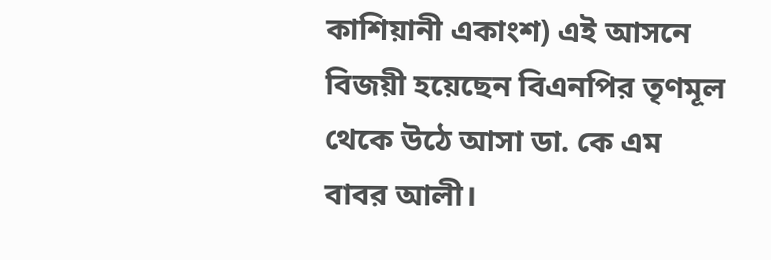কাশিয়ানী একাংশ) এই আসনে বিজয়ী হয়েছেন বিএনপির তৃণমূল থেকে উঠে আসা ডা. কে এম বাবর আলী।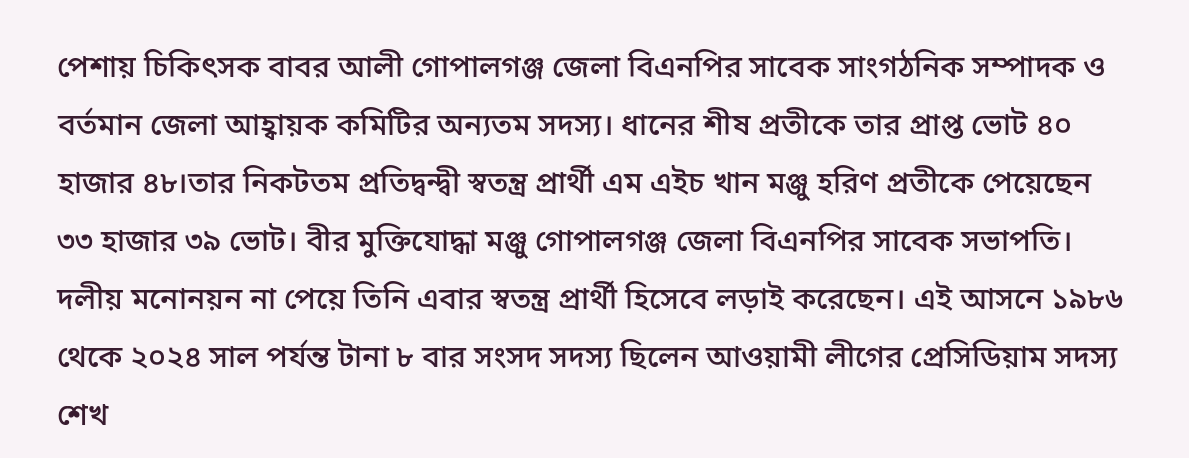পেশায় চিকিৎসক বাবর আলী গোপালগঞ্জ জেলা বিএনপির সাবেক সাংগঠনিক সম্পাদক ও বর্তমান জেলা আহ্বায়ক কমিটির অন্যতম সদস্য। ধানের শীষ প্রতীকে তার প্রাপ্ত ভোট ৪০ হাজার ৪৮।তার নিকটতম প্রতিদ্বন্দ্বী স্বতন্ত্র প্রার্থী এম এইচ খান মঞ্জু হরিণ প্রতীকে পেয়েছেন ৩৩ হাজার ৩৯ ভোট। বীর মুক্তিযোদ্ধা মঞ্জু গোপালগঞ্জ জেলা বিএনপির সাবেক সভাপতি। দলীয় মনোনয়ন না পেয়ে তিনি এবার স্বতন্ত্র প্রার্থী হিসেবে লড়াই করেছেন। এই আসনে ১৯৮৬ থেকে ২০২৪ সাল পর্যন্ত টানা ৮ বার সংসদ সদস্য ছিলেন আওয়ামী লীগের প্রেসিডিয়াম সদস্য শেখ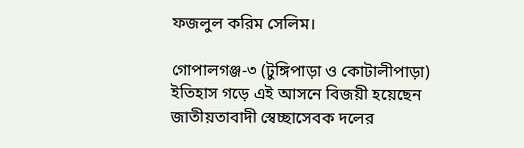ফজলুল করিম সেলিম।

গোপালগঞ্জ-৩ (টুঙ্গিপাড়া ও কোটালীপাড়া) ইতিহাস গড়ে এই আসনে বিজয়ী হয়েছেন জাতীয়তাবাদী স্বেচ্ছাসেবক দলের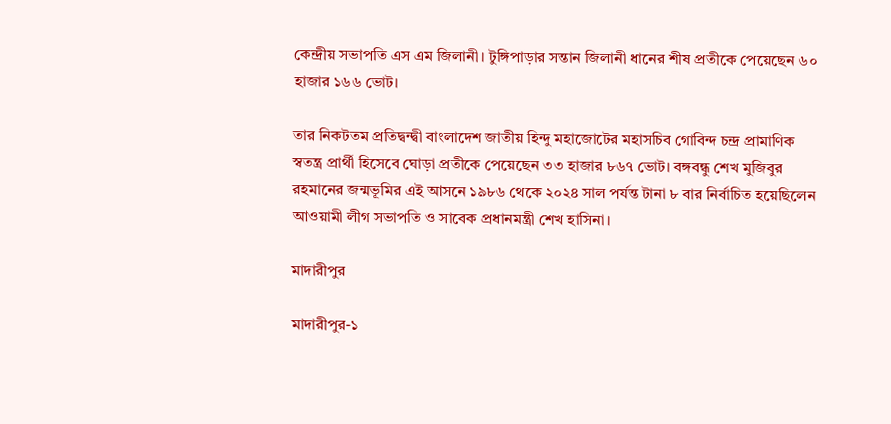কেন্দ্রীয় সভাপতি এস এম জিলানী। টুঙ্গিপাড়ার সন্তান জিলানী ধানের শীষ প্রতীকে পেয়েছেন ৬০ হাজার ১৬৬ ভোট।

তার নিকটতম প্রতিদ্বন্দ্বী বাংলাদেশ জাতীয় হিন্দু মহাজোটের মহাসচিব গোবিন্দ চন্দ্র প্রামাণিক স্বতন্ত্র প্রার্থী হিসেবে ঘোড়া প্রতীকে পেয়েছেন ৩৩ হাজার ৮৬৭ ভোট। বঙ্গবন্ধু শেখ মুজিবুর রহমানের জন্মভূমির এই আসনে ১৯৮৬ থেকে ২০২৪ সাল পর্যন্ত টানা ৮ বার নির্বাচিত হয়েছিলেন আওয়ামী লীগ সভাপতি ও সাবেক প্রধানমন্ত্রী শেখ হাসিনা।

মাদারীপুর

মাদারীপুর-১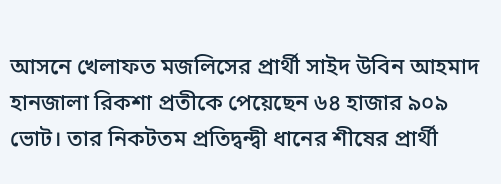আসনে খেলাফত মজলিসের প্রার্থী সাইদ উবিন আহমাদ হানজালা রিকশা প্রতীকে পেয়েছেন ৬৪ হাজার ৯০৯ ভোট। তার নিকটতম প্রতিদ্বন্দ্বী ধানের শীষের প্রার্থী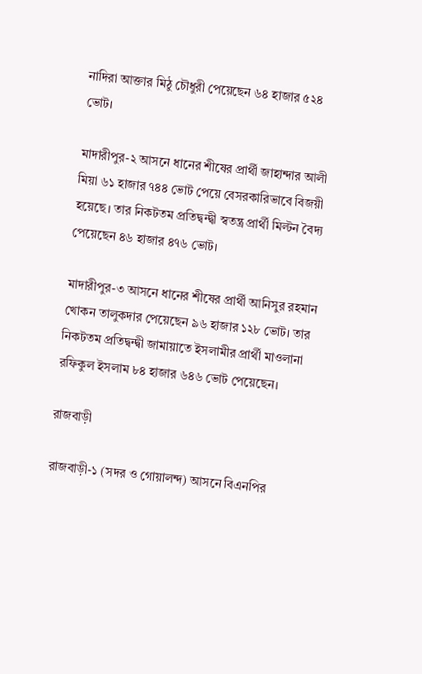নাদিরা আক্তার মিঠু চৌধুরী পেয়েছেন ৬৪ হাজার ৫২৪ ভোট।

মাদারীপুর-২ আসনে ধানের শীষের প্রার্থী জাহান্দার আলী মিয়া ৬১ হাজার ৭৪৪ ভোট পেয়ে বেসরকারিভাবে বিজয়ী হয়েছে। তার নিকটতম প্রতিদ্বন্দ্বী স্বতন্ত্র প্রার্থী মিল্টন বৈদ্য পেয়েছেন ৪৬ হাজার ৪৭৬ ভোট।

মাদারীপুর-৩ আসনে ধানের শীষের প্রার্থী আনিসুর রহমান খোকন তালুকদার পেয়েছেন ৯৬ হাজার ১২৮ ভোট। তার নিকটতম প্রতিদ্বন্দ্বী জামায়াতে ইসলামীর প্রার্থী মাওলানা রফিকুল ইসলাম ৮৪ হাজার ৬৪৬ ভোট পেয়েছেন।

রাজবাড়ী

রাজবাড়ী-১ (সদর ও গোয়ালন্দ) আসনে বিএনপির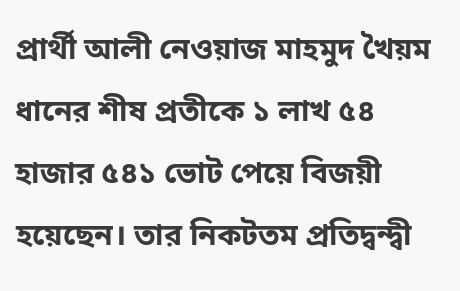প্রার্থী আলী নেওয়াজ মাহমুদ খৈয়ম ধানের শীষ প্রতীকে ১ লাখ ৫৪ হাজার ৫৪১ ভোট পেয়ে বিজয়ী হয়েছেন। তার নিকটতম প্রতিদ্বন্দ্বী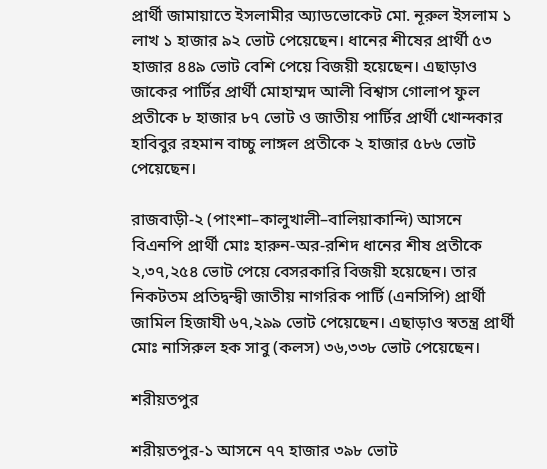প্রার্থী জামায়াতে ইসলামীর অ্যাডভোকেট মো. নূরুল ইসলাম ১ লাখ ১ হাজার ৯২ ভোট পেয়েছেন। ধানের শীষের প্রার্থী ৫৩ হাজার ৪৪৯ ভোট বেশি পেয়ে বিজয়ী হয়েছেন। এছাড়াও জাকের পার্টির প্রার্থী মোহাম্মদ আলী বিশ্বাস গোলাপ ফুল প্রতীকে ৮ হাজার ৮৭ ভোট ও জাতীয় পার্টির প্রার্থী খোন্দকার হাবিবুর রহমান বাচ্চু লাঙ্গল প্রতীকে ২ হাজার ৫৮৬ ভোট পেয়েছেন।

রাজবাড়ী‑২ (পাংশা–কালুখালী–বালিয়াকান্দি) আসনে বিএনপি প্রার্থী মোঃ হারুন‑অর‑রশিদ ধানের শীষ প্রতীকে ২,৩৭,২৫৪ ভোট পেয়ে বেসরকারি বিজয়ী হয়েছেন। তার নিকটতম প্রতিদ্বন্দ্বী জাতীয় নাগরিক পার্টি (এনসিপি) প্রার্থী জামিল হিজাযী ৬৭,২৯৯ ভোট পেয়েছেন। এছাড়াও স্বতন্ত্র প্রার্থী মোঃ নাসিরুল হক সাবু (কলস) ৩৬,৩৩৮ ভোট পেয়েছেন।

শরীয়তপুর

শরীয়তপুর-১ আসনে ৭৭ হাজার ৩৯৮ ভোট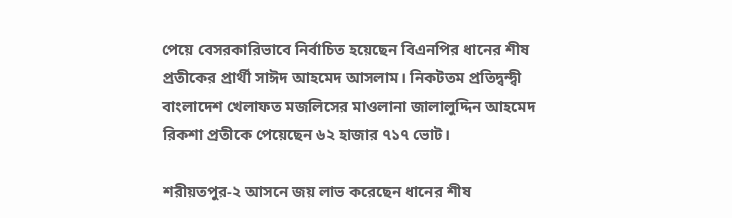পেয়ে বেসরকারিভাবে নির্বাচিত হয়েছেন বিএনপির ধানের শীষ প্রতীকের প্রার্থী সাঈদ আহমেদ আসলাম। নিকটতম প্রতিদ্বন্দ্বী বাংলাদেশ খেলাফত মজলিসের মাওলানা জালালুদ্দিন আহমেদ রিকশা প্রতীকে পেয়েছেন ৬২ হাজার ৭১৭ ভোট।

শরীয়তপুর-২ আসনে জয় লাভ করেছেন ধানের শীষ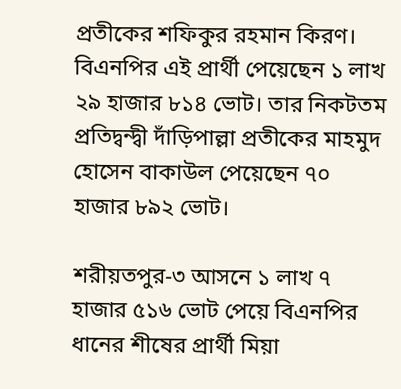প্রতীকের শফিকুর রহমান কিরণ। বিএনপির এই প্রার্থী পেয়েছেন ১ লাখ ২৯ হাজার ৮১৪ ভোট। তার নিকটতম প্রতিদ্বন্দ্বী দাঁড়িপাল্লা প্রতীকের মাহমুদ হোসেন বাকাউল পেয়েছেন ৭০ হাজার ৮৯২ ভোট।

শরীয়তপুর-৩ আসনে ১ লাখ ৭ হাজার ৫১৬ ভোট পেয়ে বিএনপির ধানের শীষের প্রার্থী মিয়া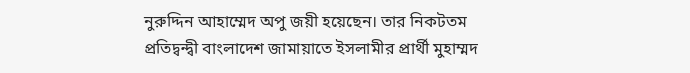নুরুদ্দিন আহাম্মেদ অপু জয়ী হয়েছেন। তার নিকটতম প্রতিদ্বন্দ্বী বাংলাদেশ জামায়াতে ইসলামীর প্রার্থী মুহাম্মদ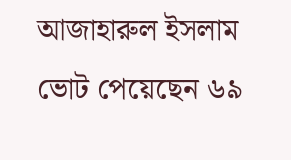আজাহারুল ইসলাম ভোট পেয়েছেন ৬৯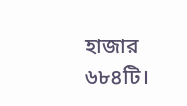হাজার ৬৮৪টি।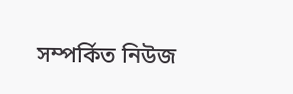সম্পর্কিত নিউজ